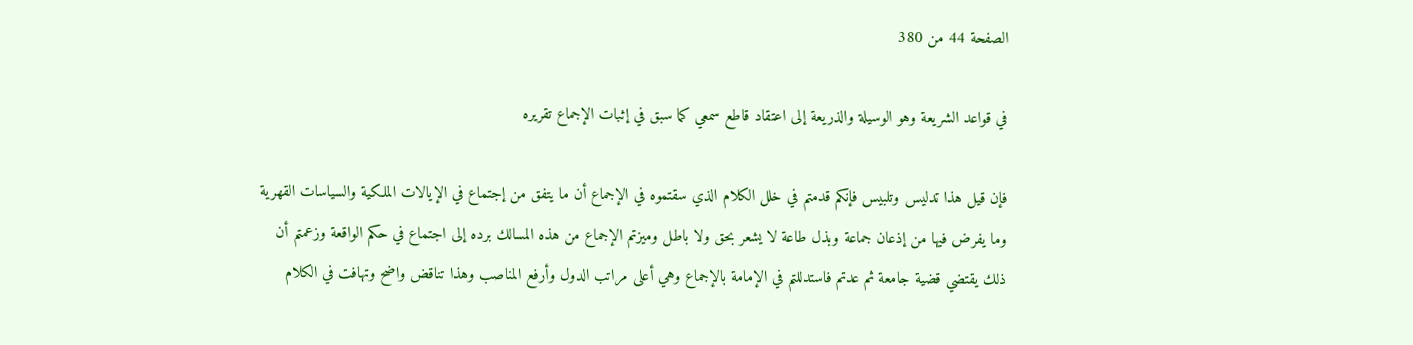الصفحة 44 من 380

في قواعد الشريعة وهو الوسيلة والذريعة إلى اعتقاد قاطع سمعي كما سبق في إثبات الإجماع تقريره

فإن قيل هذا تدليس وتلبيس فإنكم قدمتم في خلل الكلام الذي سقتموه في الإجماع أن ما يتفق من إجتماع في الإيالات الملكية والسياسات القهرية وما يفرض فيها من إذعان جماعة وبذل طاعة لا يشعر بحق ولا باطل وميزتم الإجماع من هذه المسالك برده إلى اجتماع في حكم الواقعة وزعمتم أن ذلك يقتضي قضية جامعة ثم عدتم فاستدللتم في الإمامة بالإجماع وهي أعلى مراتب الدول وأرفع المناصب وهذا تناقض واضح وتهافت في الكلام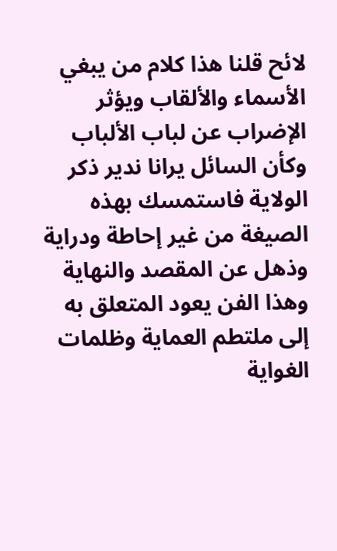لائح قلنا هذا كلام من يبغي الأسماء والألقاب ويؤثر الإضراب عن لباب الألباب وكأن السائل يرانا ندير ذكر الولاية فاستمسك بهذه الصيغة من غير إحاطة ودراية وذهل عن المقصد والنهاية وهذا الفن يعود المتعلق به إلى ملتطم العماية وظلمات الغواية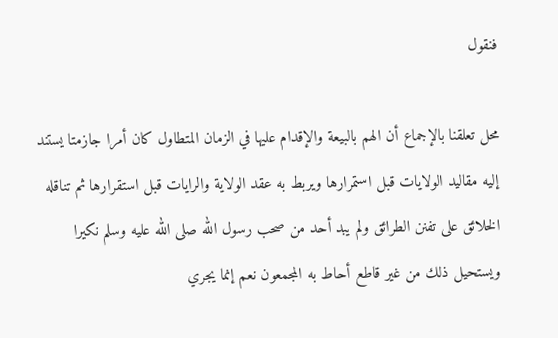فنقول

محل تعلقنا بالإجماع أن الهم بالبيعة والإقدام عليها في الزمان المتطاول كان أمرا جازمتا يستند إليه مقاليد الولايات قبل استمرارها ويربط به عقد الولاية والرايات قبل استقرارها ثم تناقله الخلائق على تفنن الطرائق ولم يبد أحد من صحب رسول الله صلى الله عليه وسلم نكيرا ويستحيل ذلك من غير قاطع أحاط به المجمعون نعم إنما يجري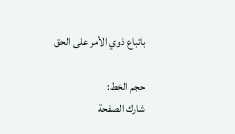باتباع ذوي الأمر على الحق

حجم الخط:
شارك الصفحة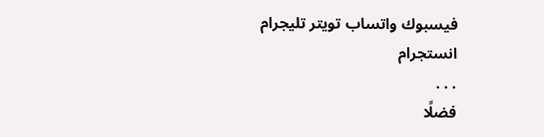فيسبوك واتساب تويتر تليجرام انستجرام
. . .
فضلًا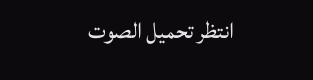انتظر تحميل الصوت